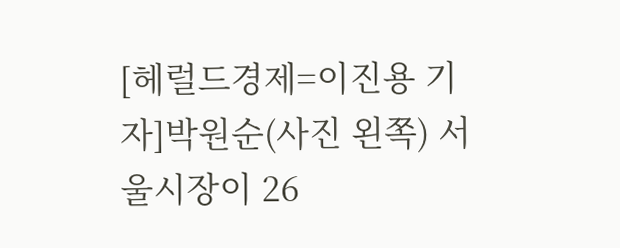[헤럴드경제=이진용 기자]박원순(사진 왼쪽) 서울시장이 26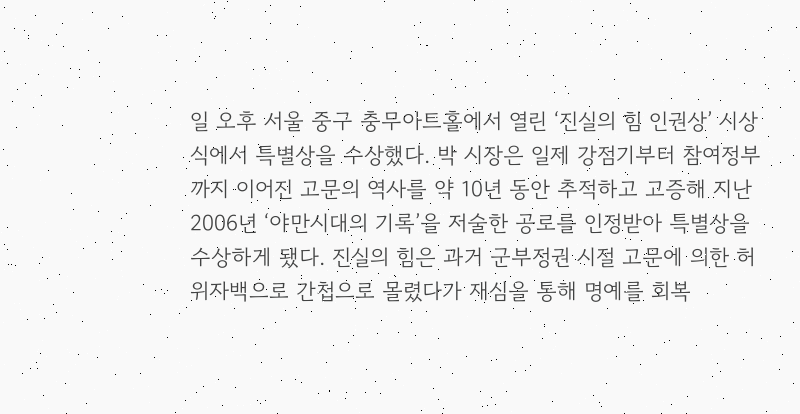일 오후 서울 중구 충무아트홀에서 열린 ‘진실의 힘 인권상’ 시상식에서 특별상을 수상했다. 박 시장은 일제 강점기부터 참여정부까지 이어진 고문의 역사를 약 10년 동안 추적하고 고증해 지난 2006년 ‘야만시대의 기록’을 저술한 공로를 인정받아 특별상을 수상하게 됐다. 진실의 힘은 과거 군부정권 시절 고문에 의한 허위자백으로 간첩으로 몰렸다가 재심을 통해 명예를 회복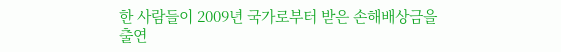한 사람들이 2009년 국가로부터 받은 손해배상금을 출연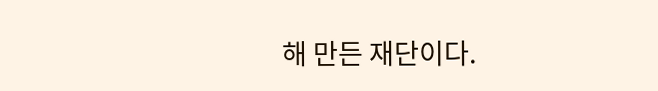해 만든 재단이다.